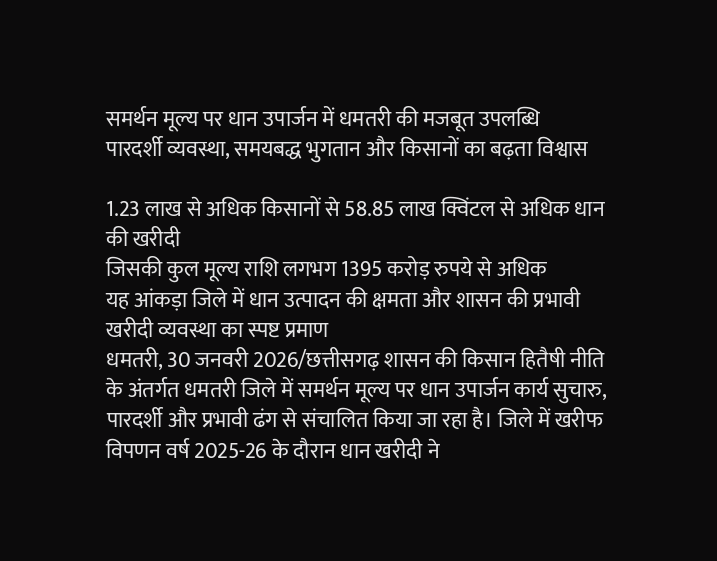समर्थन मूल्य पर धान उपार्जन में धमतरी की मजबूत उपलब्धि
पारदर्शी व्यवस्था, समयबद्ध भुगतान और किसानों का बढ़ता विश्वास

1.23 लाख से अधिक किसानों से 58.85 लाख क्विंटल से अधिक धान की खरीदी
जिसकी कुल मूल्य राशि लगभग 1395 करोड़ रुपये से अधिक
यह आंकड़ा जिले में धान उत्पादन की क्षमता और शासन की प्रभावी खरीदी व्यवस्था का स्पष्ट प्रमाण
धमतरी, 30 जनवरी 2026/छत्तीसगढ़ शासन की किसान हितैषी नीति के अंतर्गत धमतरी जिले में समर्थन मूल्य पर धान उपार्जन कार्य सुचारु, पारदर्शी और प्रभावी ढंग से संचालित किया जा रहा है। जिले में खरीफ विपणन वर्ष 2025-26 के दौरान धान खरीदी ने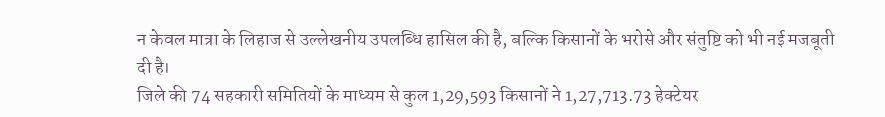न केवल मात्रा के लिहाज से उल्लेखनीय उपलब्धि हासिल की है, बल्कि किसानों के भरोसे और संतुष्टि को भी नई मजबूती दी है।
जिले की 74 सहकारी समितियों के माध्यम से कुल 1,29,593 किसानों ने 1,27,713.73 हेक्टेयर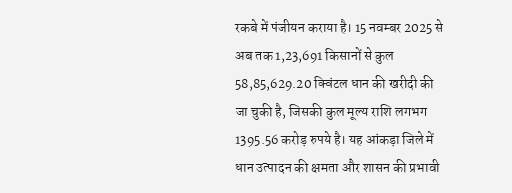रकबे में पंजीयन कराया है। 15 नवम्बर 2025 से अब तक 1,23,691 किसानों से कुल 58,85,629.20 क्विंटल धान की खरीदी की जा चुकी है, जिसकी कुल मूल्य राशि लगभग 1395.56 करोड़ रुपये है। यह आंकड़ा जिले में धान उत्पादन की क्षमता और शासन की प्रभावी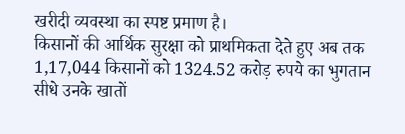खरीदी व्यवस्था का स्पष्ट प्रमाण है।
किसानों की आर्थिक सुरक्षा को प्राथमिकता देते हुए अब तक 1,17,044 किसानों को 1324.52 करोड़ रुपये का भुगतान सीधे उनके खातों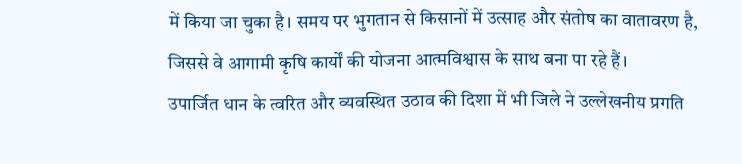में किया जा चुका है। समय पर भुगतान से किसानों में उत्साह और संतोष का वातावरण है, जिससे वे आगामी कृषि कार्यों की योजना आत्मविश्वास के साथ बना पा रहे हैं।
उपार्जित धान के त्वरित और व्यवस्थित उठाव की दिशा में भी जिले ने उल्लेखनीय प्रगति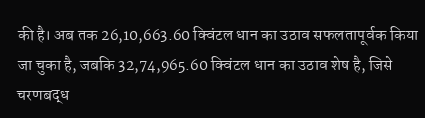की है। अब तक 26,10,663.60 क्विंटल धान का उठाव सफलतापूर्वक किया जा चुका है, जबकि 32,74,965.60 क्विंटल धान का उठाव शेष है, जिसे चरणबद्ध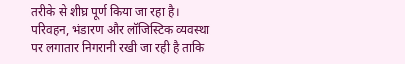तरीके से शीघ्र पूर्ण किया जा रहा है। परिवहन, भंडारण और लॉजिस्टिक व्यवस्था पर लगातार निगरानी रखी जा रही है ताकि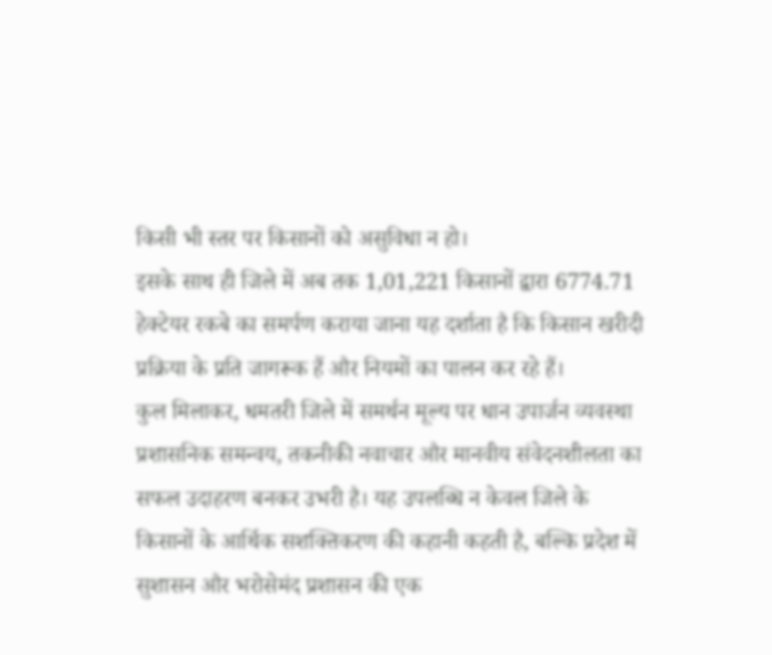किसी भी स्तर पर किसानों को असुविधा न हो।
इसके साथ ही जिले में अब तक 1,01,221 किसानों द्वारा 6774.71 हेक्टेयर रकबे का समर्पण कराया जाना यह दर्शाता है कि किसान खरीदी प्रक्रिया के प्रति जागरूक हैं और नियमों का पालन कर रहे हैं।
कुल मिलाकर, धमतरी जिले में समर्थन मूल्य पर धान उपार्जन व्यवस्था प्रशासनिक समन्वय, तकनीकी नवाचार और मानवीय संवेदनशीलता का सफल उदाहरण बनकर उभरी है। यह उपलब्धि न केवल जिले के किसानों के आर्थिक सशक्तिकरण की कहानी कहती है, बल्कि प्रदेश में सुशासन और भरोसेमंद प्रशासन की एक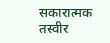सकारात्मक तस्वीर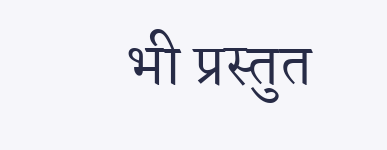भी प्रस्तुत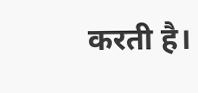करती है।